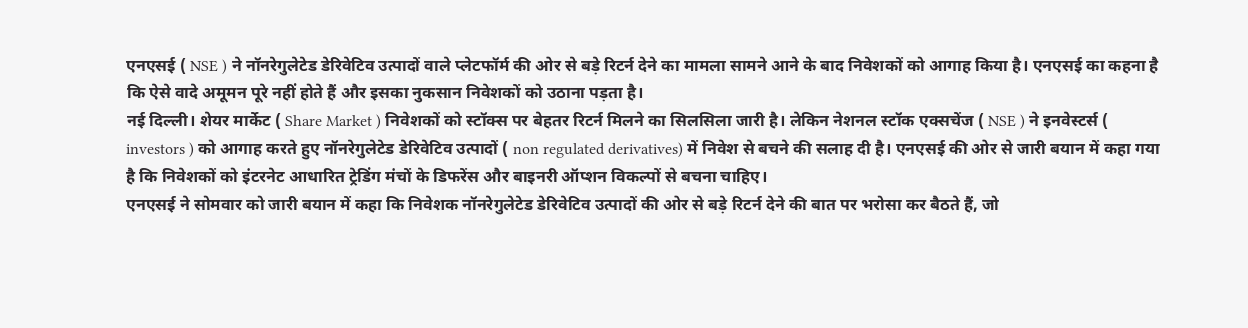एनएसई ( NSE ) ने नॉनरेगुलेटेड डेरिवेटिव उत्पादों वाले प्लेटफॉर्म की ओर से बड़े रिटर्न देने का मामला सामने आने के बाद निवेशकों को आगाह किया है। एनएसई का कहना है कि ऐसे वादे अमूमन पूरे नहीं होते हैं और इसका नुकसान निवेशकों को उठाना पड़ता है।
नई दिल्ली। शेयर मार्केट ( Share Market ) निवेशकों को स्टॉक्स पर बेहतर रिटर्न मिलने का सिलसिला जारी है। लेकिन नेशनल स्टॉक एक्सचेंज ( NSE ) ने इनवेस्टर्स ( investors ) को आगाह करते हुए नॉनरेगुलेटेड डेरिवेटिव उत्पादों ( non regulated derivatives) में निवेश से बचने की सलाह दी है। एनएसई की ओर से जारी बयान में कहा गया है कि निवेशकों को इंटरनेट आधारित ट्रेडिंग मंचों के डिफरेंस और बाइनरी ऑप्शन विकल्पों से बचना चाहिए।
एनएसई ने सोमवार को जारी बयान में कहा कि निवेशक नॉनरेगुलेटेड डेरिवेटिव उत्पादों की ओर से बड़े रिटर्न देने की बात पर भरोसा कर बैठते हैं, जो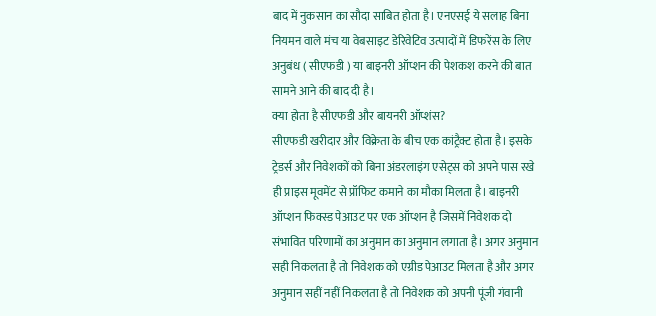बाद में नुकसान का सौदा साबित होता है। एनएसई ये सलाह बिना नियमन वाले मंच या वेबसाइट डेरिवेटिव उत्पादों में डिफरेंस के लिए अनुबंध ( सीएफडी ) या बाइनरी ऑप्शन की पेशकश करने की बात सामने आने की बाद दी है।
क्या होता है सीएफडी और बायनरी ऑप्शंस?
सीएफडी खरीदार और विक्रेता के बीच एक कांट्रैक्ट होता है। इसके ट्रेडर्स और निवेशकों को बिना अंडरलाइंग एसेट्स को अपने पास रखे ही प्राइस मूवमेंट से प्रॉफिट कमाने का मौका मिलता है। बाइनरी ऑप्शन फिक्स्ड पेआउट पर एक ऑप्शन है जिसमें निवेशक दो संभावित परिणामों का अनुमान का अनुमान लगाता है। अगर अनुमान सही निकलता है तो निवेशक को एग्रीड पेआउट मिलता है और अगर अनुमान सहीं नहीं निकलता है तो निवेशक को अपनी पूंजी गंवानी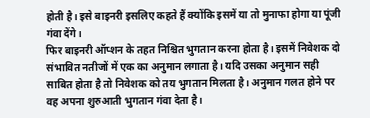होती है। इसे बाइनरी इसलिए कहते हैं क्योंकि इसमें या तो मुनाफा होगा या पूंजी गंवा देंगे।
फिर बाइनरी ऑप्शन के तहत निश्चित भुगतान करना होता है। इसमें निवेशक दो संभावित नतीजों में एक का अनुमान लगाता है। यदि उसका अनुमान सही साबित होता है तो निवेशक को तय भुगतान मिलता है। अनुमान गलत होने पर वह अपना शुरुआती भुगतान गंवा देता है।